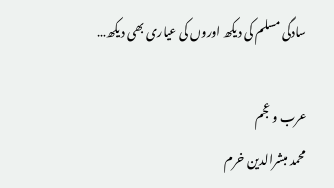سادگی مسلم کی دیکھ اوروں کی عیاری بھی دیکھ…

عرب و عجم
محمد مبشرالدین خرم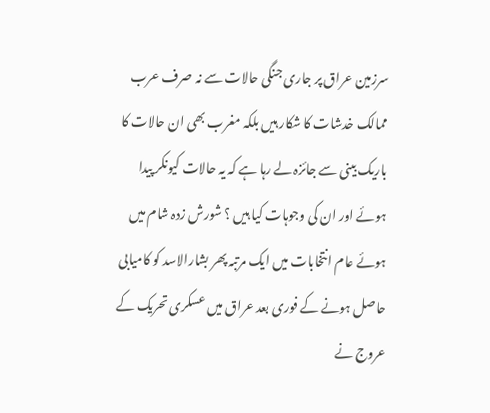سرزمین عراق پر جاری جنگی حالات سے نہ صرف عرب ممالک خدشات کا شکار ہیں بلکہ مغرب بھی ان حالات کا باریک بینی سے جائزہ لے رہا ہے کہ یہ حالات کیونکر پیدا ہوئے اور ان کی وجوہات کیا ہیں ؟ شورش زدہ شام میں ہوئے عام انتخابات میں ایک مرتبہ پھر بشارالاسد کو کامیابی حاصل ہونے کے فوری بعد عراق میں عسکری تحریک کے عروج نے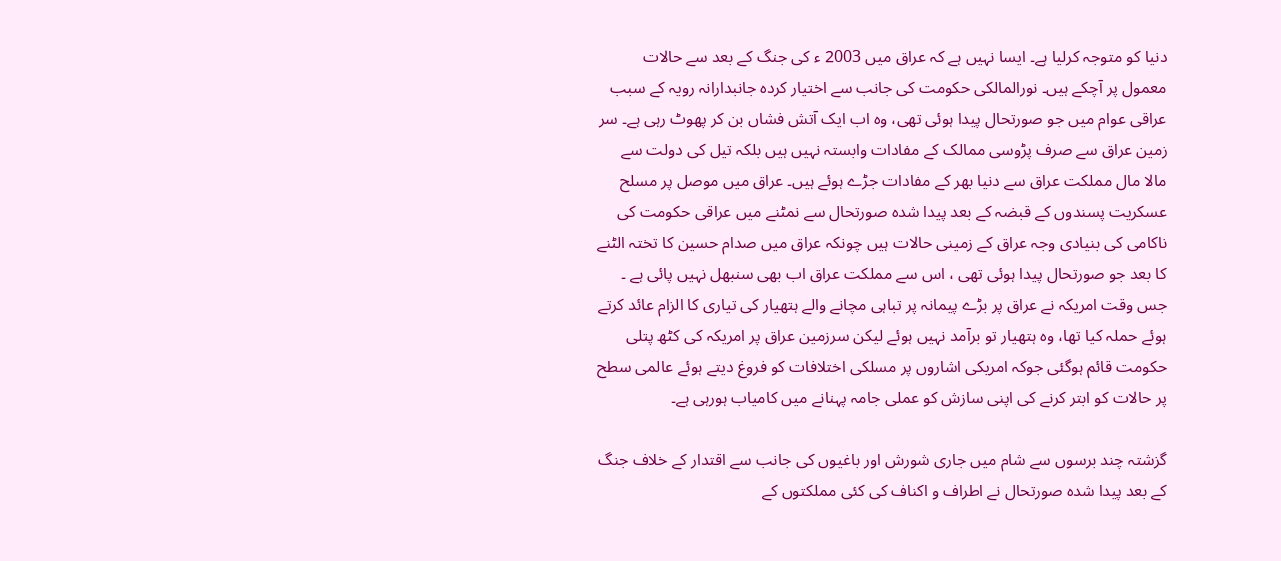دنیا کو متوجہ کرلیا ہے۔ ایسا نہیں ہے کہ عراق میں 2003 ء کی جنگ کے بعد سے حالات معمول پر آچکے ہیں۔ نورالمالکی حکومت کی جانب سے اختیار کردہ جانبدارانہ رویہ کے سبب عراقی عوام میں جو صورتحال پیدا ہوئی تھی، وہ اب ایک آتش فشاں بن کر پھوٹ رہی ہے۔ سر زمین عراق سے صرف پڑوسی ممالک کے مفادات وابستہ نہیں ہیں بلکہ تیل کی دولت سے مالا مال مملکت عراق سے دنیا بھر کے مفادات جڑے ہوئے ہیں۔ عراق میں موصل پر مسلح عسکریت پسندوں کے قبضہ کے بعد پیدا شدہ صورتحال سے نمٹنے میں عراقی حکومت کی ناکامی کی بنیادی وجہ عراق کے زمینی حالات ہیں چونکہ عراق میں صدام حسین کا تختہ الٹنے کا بعد جو صورتحال پیدا ہوئی تھی ، اس سے مملکت عراق اب بھی سنبھل نہیں پائی ہے ۔ جس وقت امریکہ نے عراق پر بڑے پیمانہ پر تباہی مچانے والے ہتھیار کی تیاری کا الزام عائد کرتے ہوئے حملہ کیا تھا، وہ ہتھیار تو برآمد نہیں ہوئے لیکن سرزمین عراق پر امریکہ کی کٹھ پتلی حکومت قائم ہوگئی جوکہ امریکی اشاروں پر مسلکی اختلافات کو فروغ دیتے ہوئے عالمی سطح پر حالات کو ابتر کرنے کی اپنی سازش کو عملی جامہ پہنانے میں کامیاب ہورہی ہے۔

گزشتہ چند برسوں سے شام میں جاری شورش اور باغیوں کی جانب سے اقتدار کے خلاف جنگ کے بعد پیدا شدہ صورتحال نے اطراف و اکناف کی کئی مملکتوں کے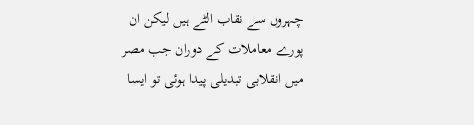چہروں سے نقاب الٹے ہیں لیکن ان پورے معاملات کے دوران جب مصر میں انقلابی تبدیلی پیدا ہوئی تو ایسا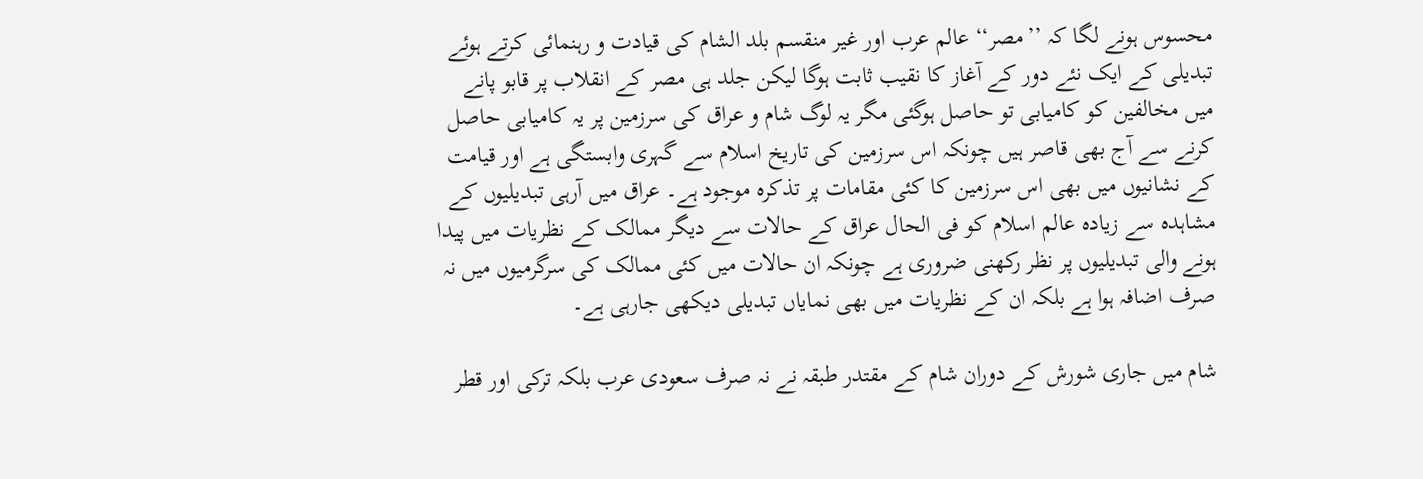محسوس ہونے لگا کہ ’’مصر‘‘ عالم عرب اور غیر منقسم بلد الشام کی قیادت و رہنمائی کرتے ہوئے تبدیلی کے ایک نئے دور کے آغاز کا نقیب ثابت ہوگا لیکن جلد ہی مصر کے انقلاب پر قابو پانے میں مخالفین کو کامیابی تو حاصل ہوگئی مگر یہ لوگ شام و عراق کی سرزمین پر یہ کامیابی حاصل کرنے سے آج بھی قاصر ہیں چونکہ اس سرزمین کی تاریخ اسلام سے گہری وابستگی ہے اور قیامت کے نشانیوں میں بھی اس سرزمین کا کئی مقامات پر تذکرہ موجود ہے۔ عراق میں آرہی تبدیلیوں کے مشاہدہ سے زیادہ عالم اسلام کو فی الحال عراق کے حالات سے دیگر ممالک کے نظریات میں پیدا ہونے والی تبدیلیوں پر نظر رکھنی ضروری ہے چونکہ ان حالات میں کئی ممالک کی سرگرمیوں میں نہ صرف اضافہ ہوا ہے بلکہ ان کے نظریات میں بھی نمایاں تبدیلی دیکھی جارہی ہے۔

شام میں جاری شورش کے دوران شام کے مقتدر طبقہ نے نہ صرف سعودی عرب بلکہ ترکی اور قطر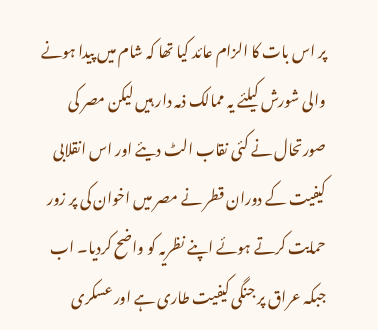پر اس بات کا الزام عائد کیا تھا کہ شام میں پیدا ہونے والی شورش کیلئے یہ ممالک ذمہ دار ہیں لیکن مصر کی صورتحال نے کئی نقاب الٹ دیئے اور اس انقلابی کیفیت کے دوران قطر نے مصر میں اخوان کی پر زور حمایت کرتے ہوئے اپنے نظریہ کو واضح کردیا۔ اب جبکہ عراق پر جنگی کیفیت طاری ہے اور عسکری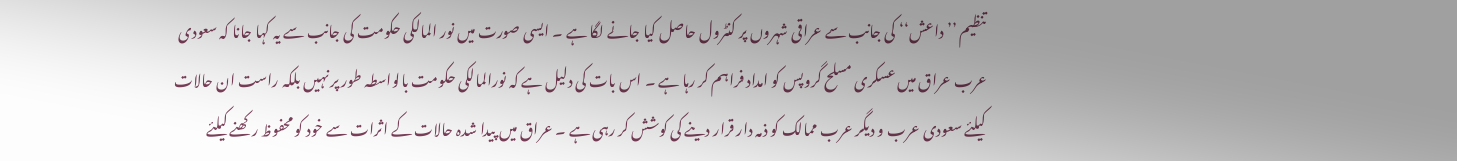تنظیم ’’داعش‘‘ کی جانب سے عراقی شہروں پر کنٹرول حاصل کیا جانے لگا ہے ۔ ایسی صورت میں نور المالکی حکومت کی جانب سے یہ کہا جانا کہ سعودی عرب عراق میں عسکری مسلح گروپس کو امداد فراہم کر رہا ہے ۔ اس بات کی دلیل ہے کہ نورالمالکی حکومت بالواسطہ طور پر نہیں بلکہ راست ان حالات کیلئے سعودی عرب و دیگر عرب ممالک کو ذمہ دار قرار دینے کی کوشش کر رہی ہے ۔ عراق میں پیدا شدہ حالات کے اثرات سے خود کو محفوظ رکھنے کیلئے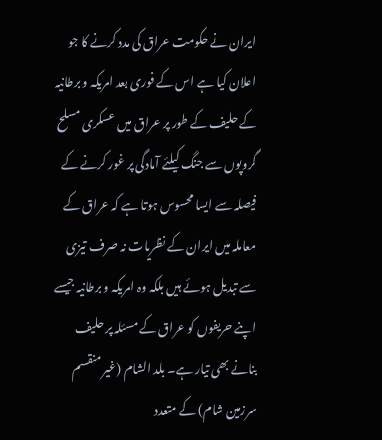ایران نے حکومت عراق کی مدد کرنے کا جو اعلان کیا ہے اس کے فوری بعد امریکہ و برطانیہ کے حلیف کے طور پر عراق میں عسکری مسلح گروپوں سے جنگ کیلئے آمادگی پر غور کرنے کے فیصلہ سے ایسا محسوس ہوتا ہے کہ عراق کے معاملہ میں ایران کے نظریات نہ صرف تیزی سے تبدیل ہوئے ہیں بلکہ وہ امریکہ و برطانیہ جیسے اپنے حریفوں کو عراق کے مسئلہ پر حلیف بنانے بھی تیار ہے۔ بلد الشام (غیر منقسم سرزمین شام) کے متعدد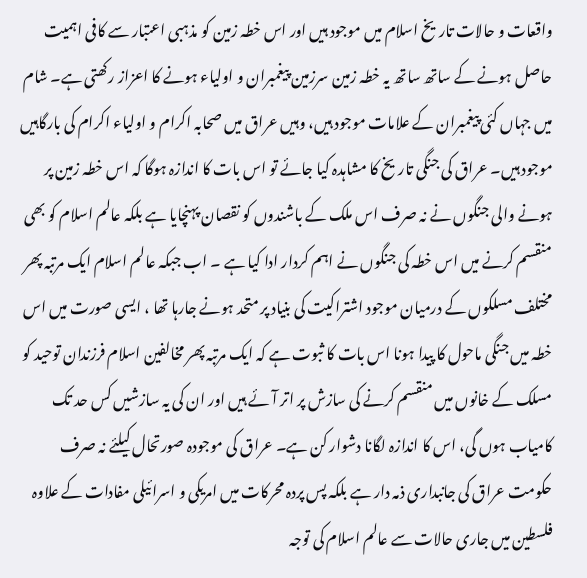واقعات و حالات تاریخ اسلام میں موجود ہیں اور اس خطہ زمین کو مذہبی اعتبار سے کافی اہمیت حاصل ہونے کے ساتھ ساتھ یہ خطہ زمین سرزمین پیغمبران و اولیاء ہونے کا اعزاز رکھتی ہے۔ شام میں جہاں کئی پیغمبران کے علامات موجود ہیں، وہیں عراق میں صحابہ اکرام و اولیاء اکرام کی بارگاہیں موجود ہیں۔ عراق کی جنگی تاریخ کا مشاہدہ کیا جائے تو اس بات کا اندازہ ہوگا کہ اس خطہ زمین پر ہونے والی جنگوں نے نہ صرف اس ملک کے باشندوں کو نقصان پہنچایا ہے بلکہ عالم اسلام کو بھی منقسم کرنے میں اس خطہ کی جنگوں نے اہم کردار ادا کیا ہے ۔ اب جبکہ عالم اسلام ایک مرتبہ پھر مختلف مسلکوں کے درمیان موجود اشتراکیت کی بنیاد پر متحد ہونے جارہا تھا ، ایسی صورت میں اس خطہ میں جنگی ماحول کا پیدا ہونا اس بات کا ثبوت ہے کہ ایک مرتبہ پھر مخالفین اسلام فرزندان توحید کو مسلک کے خانوں میں منقسم کرنے کی سازش پر اتر آئے ہیں اور ان کی یہ سازشیں کس حد تک کامیاب ہوں گی، اس کا اندازہ لگانا دشوار کن ہے۔ عراق کی موجودہ صورتحال کیلئے نہ صرف حکومت عراق کی جانبداری ذمہ دار ہے بلکہ پس پردہ محرکات میں امریکی و اسرائیلی مفادات کے علاوہ فلسطین میں جاری حالات سے عالم اسلام کی توجہ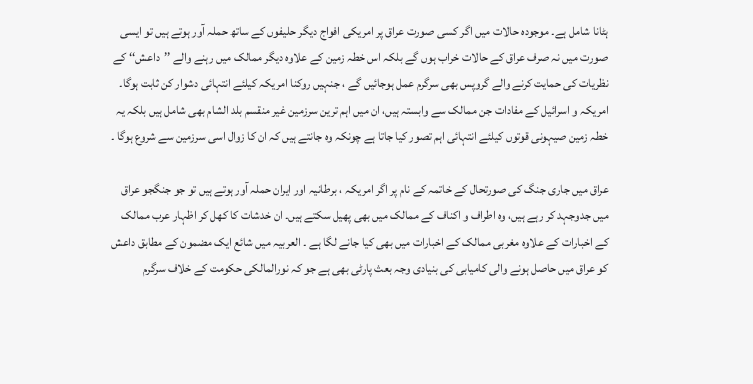ہٹانا شامل ہے۔ موجودہ حالات میں اگر کسی صورت عراق پر امریکی افواج دیگر حلیفوں کے ساتھ حملہ آور ہوتے ہیں تو ایسی صورت میں نہ صرف عراق کے حالات خراب ہوں گے بلکہ اس خطہ زمین کے علاوہ دیگر ممالک میں رہنے والے ’’داعش‘‘ کے نظریات کی حمایت کرنے والے گروپس بھی سرگرم عمل ہوجائیں گے ، جنہیں روکنا امریکہ کیلئے انتہائی دشوار کن ثابت ہوگا۔ امریکہ و اسرائیل کے مفادات جن ممالک سے وابستہ ہیں، ان میں اہم ترین سرزمین غیر منقسم بلد الشام بھی شامل ہیں بلکہ یہ خطہ زمین صیہونی قوتوں کیلئے انتہائی اہم تصور کیا جاتا ہے چونکہ وہ جانتے ہیں کہ ان کا زوال اسی سرزمین سے شروع ہوگا ۔

عراق میں جاری جنگ کی صورتحال کے خاتمہ کے نام پر اگر امریکہ ، برطانیہ اور ایران حملہ آور ہوتے ہیں تو جو جنگجو عراق میں جدوجہد کر رہے ہیں، وہ اطراف و اکناف کے ممالک میں بھی پھیل سکتے ہیں۔ ان خدشات کا کھل کر اظہار عرب ممالک کے اخبارات کے علاوہ مغربی ممالک کے اخبارات میں بھی کیا جانے لگا ہے ۔ العربیہ میں شائع ایک مضمون کے مطابق داعش کو عراق میں حاصل ہونے والی کامیابی کی بنیادی وجہ بعث پارٹی بھی ہے جو کہ نورالمالکی حکومت کے خلاف سرگرم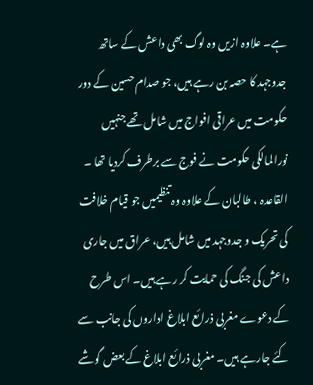ہے۔ علاوہ ازیں وہ لوگ بھی داعش کے ساتھ جدوجہد کا حصہ بن رہے ہیں، جو صدام حسین کے دور حکومت میں عراقی افواج میں شامل تھے جنہیں نورالمالکی حکومت نے فوج سے برطرف کردیا تھا ۔ القاعدہ ، طالبان کے علاوہ وہ تنظیمیں جو قیام خلافت کی تحریک و جدوجہد میں شامل ہیں، عراق میں جاری داعش کی جنگ کی حمایت کر رہے ہیں۔ اس طرح کے دعوے مغربی ذرائع ابلاغ اداروں کی جانب سے کئے جارہے ہیں۔ مغربی ذرائع ابلاغ کے بعض گوشے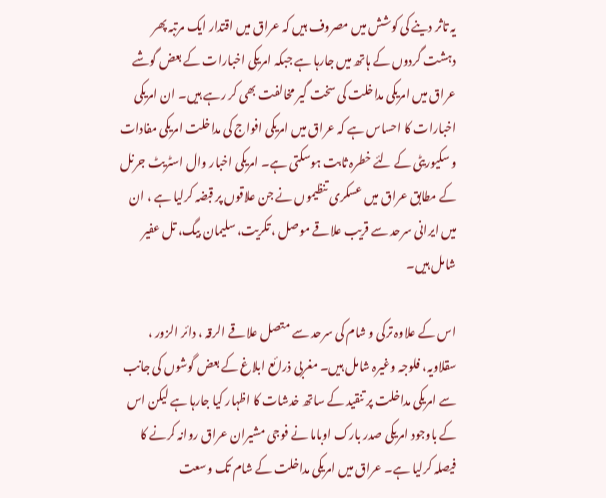یہ تاثر دینے کی کوشش میں مصروف ہیں کہ عراق میں اقتدار ایک مرتبہ پھر دہشت گردوں کے ہاتھ میں جارہا ہے جبکہ امریکی اخبارات کے بعض گوشے عراق میں امریکی مداخلت کی سخت گیر مخالفت بھی کر رہے ہیں۔ ان امریکی اخبارات کا احساس ہے کہ عراق میں امریکی افواج کی مداخلت امریکی مفادات و سکیوریٹی کے لئے خطرہ ثابت ہوسکتی ہے۔ امریکی اخبار وال اسٹریٹ جرنل کے مطابق عراق میں عسکری تنظیموں نے جن علاقوں پر قبضہ کرلیا ہے ، ان میں ایرانی سرحد سے قریب علاقے موصل ، تکریت، سلیمان بیگ، تل عفیر شامل ہیں۔

اس کے علاوہ ترکی و شام کی سرحد سے متصل علاقے الرقہ ، دائر الزور ، سقلاویہ، فلوجہ وغیرہ شامل ہیں۔ مغربی ذرائع ابلاغ کے بعض گوشوں کی جانب سے امریکی مداخلت پر تنقید کے ساتھ خدشات کا اظہار کیا جارہا ہے لیکن اس کے باوجود امریکی صدر بارک اوباما نے فوجی مشیران عراق روانہ کرنے کا فیصلہ کرلیا ہے۔ عراق میں امریکی مداخلت کے شام تک وسعت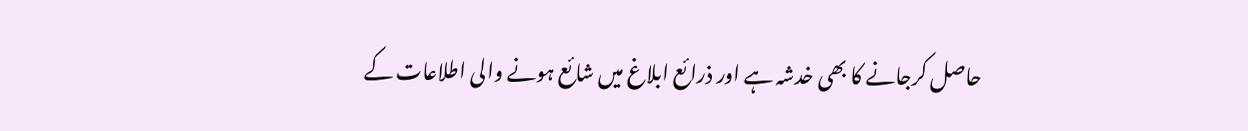حاصل کرجانے کا بھی خدشہ ہے اور ذرائع ابلاغ میں شائع ہونے والی اطلاعات کے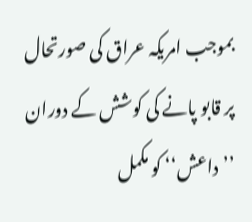بموجب امریکہ عراق کی صورتحال پر قابو پانے کی کوشش کے دوران ’’داعش‘‘ کو مکمل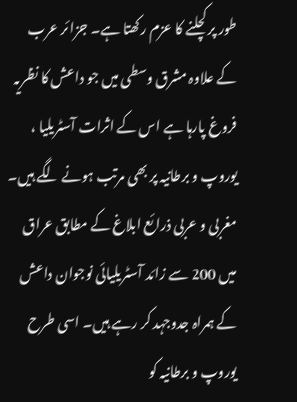طور پر کچلنے کا عزم رکھتا ہے۔ جزائر عرب کے علاوہ مشرق وسطی میں جو داعش کا نظریہ فروغ پارہا ہے اس کے اثرات آسٹریلیا ، یوروپ و برطانیہ پر بھی مرتب ہونے لگے ہیں۔ مغربی و عربی ذرائع ابلاغ کے مطابق عراق میں 200 سے زائد آسٹریلیائی نوجوان داعش کے ہمراہ جدوجہد کر رہے ہیں۔ اسی طرح یوروپ و برطانیہ کو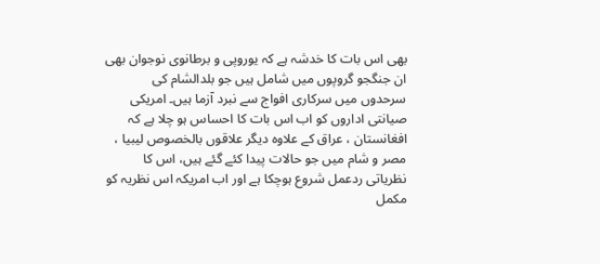بھی اس بات کا خدشہ ہے کہ یوروپی و برطانوی نوجوان بھی ان جنگجو گروپوں میں شامل ہیں جو بلدالشام کی سرحدوں میں سرکاری افواج سے نبرد آزما ہیں۔ امریکی صیانتی اداروں کو اب اس بات کا احساس ہو چلا ہے کہ افغانستان ، عراق کے علاوہ دیگر علاقوں بالخصوص لیبیا ، مصر و شام میں جو حالات پیدا کئے گئے ہیں، اس کا نظریاتی ردعمل شروع ہوچکا ہے اور اب امریکہ اس نظریہ کو مکمل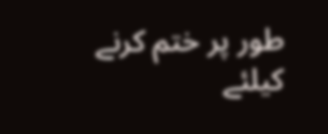طور پر ختم کرنے کیلئے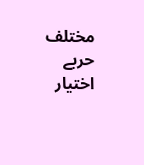مختلف حربے اختیار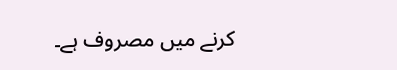کرنے میں مصروف ہے۔